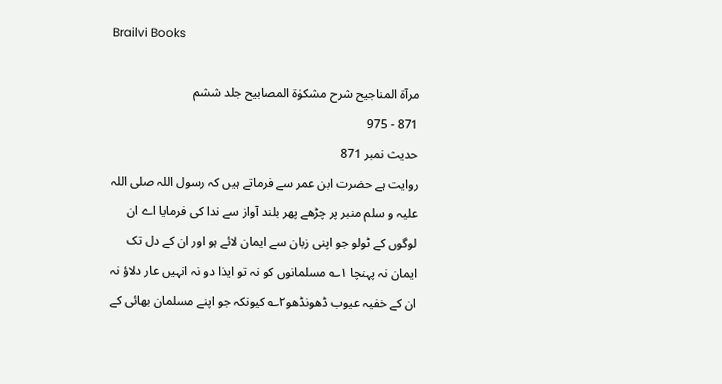Brailvi Books

مرآۃ المناجیح شرح مشکوٰۃ المصابیح جلد ششم
871 - 975
حدیث نمبر 871
روایت ہے حضرت ابن عمر سے فرماتے ہیں کہ رسول اللہ صلی اللہ علیہ و سلم منبر پر چڑھے پھر بلند آواز سے ندا کی فرمایا اے ان لوگوں کے ٹولو جو اپنی زبان سے ایمان لائے ہو اور ان کے دل تک ایمان نہ پہنچا ۱؎ مسلمانوں کو نہ تو ایذا دو نہ انہیں عار دلاؤ نہ ان کے خفیہ عیوب ڈھونڈھو۲؎ کیونکہ جو اپنے مسلمان بھائی کے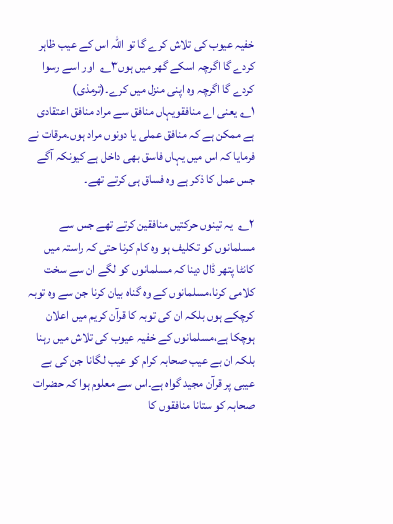خفیہ عیوب کی تلاش کرے گا تو اللہ اس کے عیب ظاہر کردے گا اگرچہ اسکے گھر میں ہوں۳؎  اور اسے رسوا کردے گا اگرچہ وہ اپنی منزل میں کرے۔(ترمذی)
۱؎ یعنی اے منافقویہاں منافق سے مراد منافق اعتقادی ہے ممکن ہے کہ منافق عملی یا دونوں مراد ہوں۔مرقات نے فرمایا کہ اس میں یہاں فاسق بھی داخل ہے کیونکہ آگے جس عمل کا ذکر ہے وہ فساق ہی کرتے تھے۔

۲؎  یہ تینوں حرکتیں منافقین کرتے تھے جس سے مسلمانوں کو تکلیف ہو وہ کام کرنا حتی کہ راستہ میں کانٹا پتھر ڈال دینا کہ مسلمانوں کو لگے ان سے سخت کلامی کرنا،مسلمانوں کے وہ گناہ بیان کرنا جن سے وہ توبہ کرچکے ہوں بلکہ ان کی توبہ کا قرآن کریم میں اعلان ہوچکا ہے،مسلمانوں کے خفیہ عیوب کی تلاش میں رہنا بلکہ ان بے عیب صحابہ کرام کو عیب لگانا جن کی بے عیبی پر قرآن مجید گواہ ہے۔اس سے معلوم ہوا کہ حضرات صحابہ کو ستانا منافقوں کا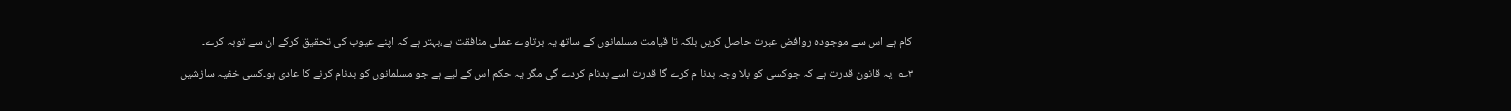کام ہے اس سے موجودہ روافض عبرت حاصل کریں بلکہ تا قیامت مسلمانوں کے ساتھ یہ برتاوے عملی منافقت ہے،بہتر ہے کہ اپنے عیوب کی تحقیق کرکے ان سے توبہ کرے۔

۳؎  یہ قانون قدرت ہے کہ جوکسی کو بلا وجہ بدنا م کرے گا قدرت اسے بدنام کردے گی مگر یہ حکم اس کے لیے ہے جو مسلمانوں کو بدنام کرنے کا عادی ہو۔کسی خفیہ سازشیں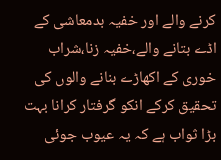کرنے والے اور خفیہ بدمعاشی کے اڈے بتانے والے،خفیہ زنا،شراب خوری کے اکھاڑے بنانے والوں کی تحقیق کرکے انکو گرفتار کرانا بہت بڑا ثواب ہے کہ یہ عیوب جوئی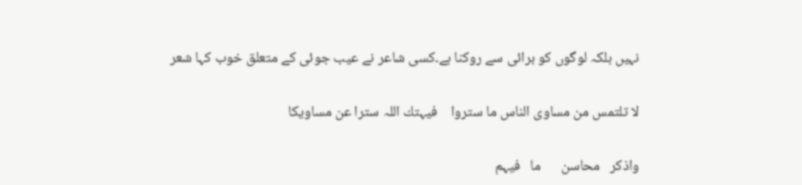نہیں بلکہ لوگوں کو برائی سے روکنا ہے۔کسی شاعر نے عیب جوئی کے متعلق خوب کہا شعر

لا تلتمس من مساوی الناس ما ستروا    فیہتك اللہ سترا عن مساویکا

واذکر   محاسن      ما   فیہم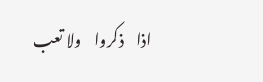اذا    ذکروا    ولا تعب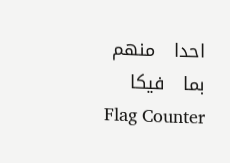احدا   منھم   بما   فیکا
Flag Counter